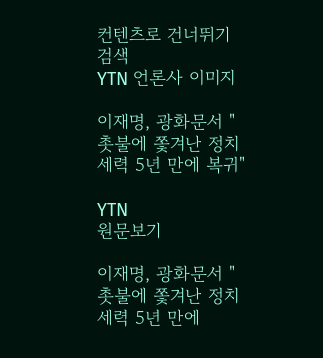컨텐츠로 건너뛰기
검색
YTN 언론사 이미지

이재명, 광화문서 "촛불에 쫓겨난 정치세력 5년 만에 복귀"

YTN
원문보기

이재명, 광화문서 "촛불에 쫓겨난 정치세력 5년 만에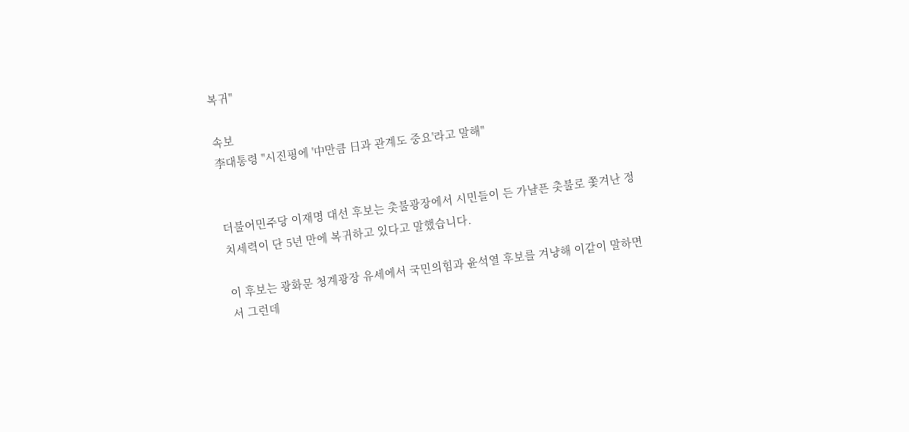복귀"

속보
李대통령 "시진핑에 '中만큼 日과 관계도 중요'라고 말해"


더불어민주당 이재명 대선 후보는 촛불광장에서 시민들이 든 가냘픈 촛불로 쫓겨난 정치세력이 단 5년 만에 복귀하고 있다고 말했습니다.

이 후보는 광화문 청계광장 유세에서 국민의힘과 윤석열 후보를 겨냥해 이같이 말하면서 그런데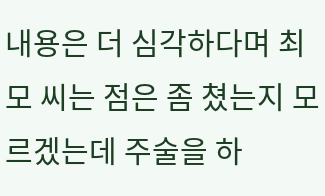내용은 더 심각하다며 최 모 씨는 점은 좀 쳤는지 모르겠는데 주술을 하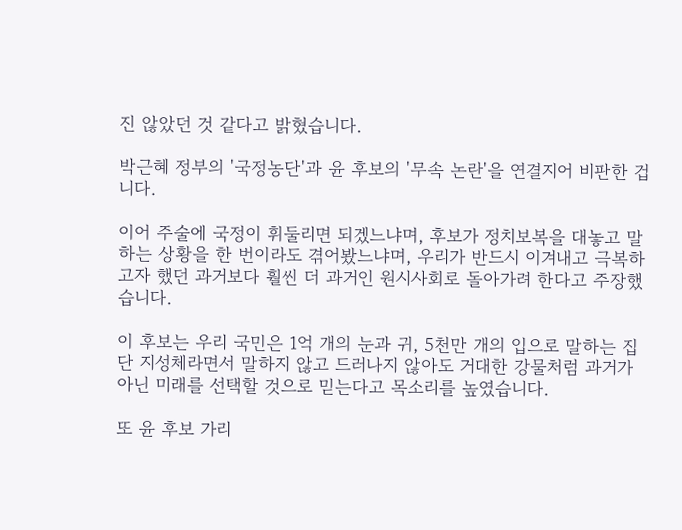진 않았던 것 같다고 밝혔습니다.

박근혜 정부의 '국정농단'과 윤 후보의 '무속 논란'을 연결지어 비판한 겁니다.

이어 주술에 국정이 휘둘리면 되겠느냐며, 후보가 정치보복을 대놓고 말하는 상황을 한 번이라도 겪어봤느냐며, 우리가 반드시 이겨내고 극복하고자 했던 과거보다 훨씬 더 과거인 원시사회로 돌아가려 한다고 주장했습니다.

이 후보는 우리 국민은 1억 개의 눈과 귀, 5천만 개의 입으로 말하는 집단 지성체라면서 말하지 않고 드러나지 않아도 거대한 강물처럼 과거가 아닌 미래를 선택할 것으로 믿는다고 목소리를 높였습니다.

또 윤 후보 가리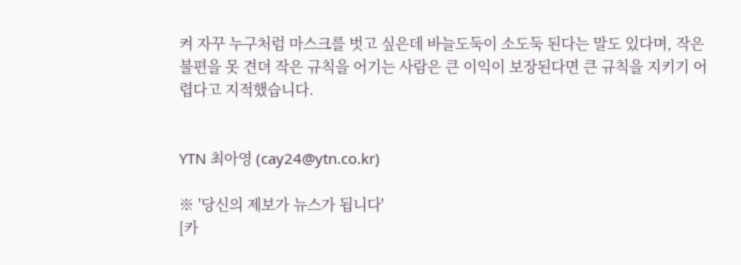켜 자꾸 누구처럼 마스크를 벗고 싶은데 바늘도둑이 소도둑 된다는 말도 있다며, 작은 불편을 못 견뎌 작은 규칙을 어기는 사람은 큰 이익이 보장된다면 큰 규칙을 지키기 어렵다고 지적했습니다.


YTN 최아영 (cay24@ytn.co.kr)

※ '당신의 제보가 뉴스가 됩니다'
[카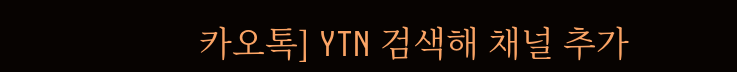카오톡] YTN 검색해 채널 추가